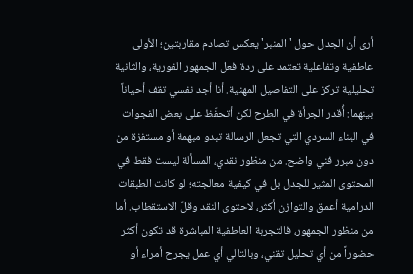أرى أن الجدل حول 'المنبر' يعكس تصادم مقاربتين؛ الأولى عاطفية وتفاعلية تعتمد على ردة فعل الجمهور الفورية، والثانية تحليلية تركز على التفاصيل المهنية. أنا أجد نفسي تقف أحياناً بينهما: أُقدر الجرأة في الطرح لكن أتحفّظ على بعض الفجوات في البناء السردي التي تجعل الرسالة تبدو مبهمة أو مستفزة من دون مبرر فني واضح. من منظور نقدي، المسألة ليست فقط في المحتوى المثير للجدل بل في كيفية معالجته؛ لو كانت الطبقات الدرامية أعمق والتوازن أكثر، لاحتوى النقد وقلّ الاستقطاب. أما من منظور الجمهور، فالتجربة العاطفية المباشرة قد تكون أكثر حضوراً من أي تحليل تقني، وبالتالي أي عمل يجرح أمراء أو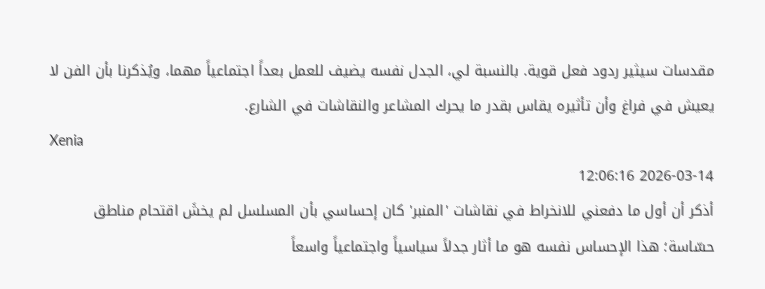مقدسات سيثير ردود فعل قوية. بالنسبة لي، الجدل نفسه يضيف للعمل بعداً اجتماعياً مهما، ويُذكرنا بأن الفن لا يعيش في فراغ وأن تأثيره يقاس بقدر ما يحرك المشاعر والنقاشات في الشارع.
Xenia
2026-03-14 12:06:16
أذكر أن أول ما دفعني للانخراط في نقاشات 'المنبر' كان إحساسي بأن المسلسل لم يخشَ اقتحام مناطق حسّاسة؛ هذا الإحساس نفسه هو ما أثار جدلاً سياسياً واجتماعياً واسعاً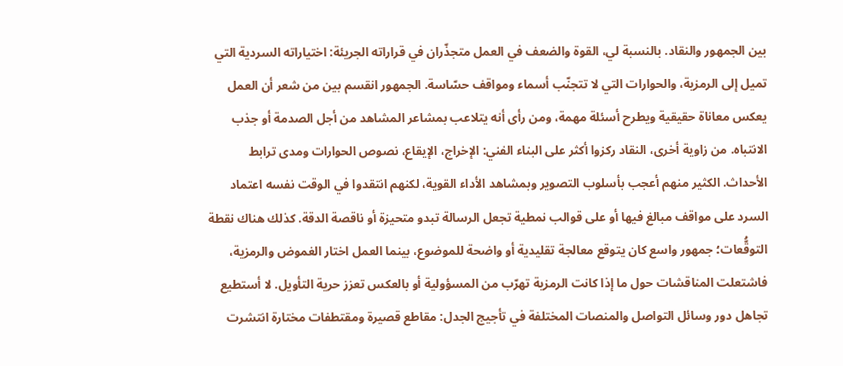بين الجمهور والنقاد. بالنسبة لي، القوة والضعف في العمل متجذّران في قراراته الجريئة: اختياراته السردية التي تميل إلى الرمزية، والحوارات التي لا تتجنّب أسماء ومواقف حسّاسة. الجمهور انقسم بين من شعر أن العمل يعكس معاناة حقيقية ويطرح أسئلة مهمة، ومن رأى أنه يتلاعب بمشاعر المشاهد من أجل الصدمة أو جذب الانتباه. من زاوية أخرى، النقاد ركزوا أكثر على البناء الفني: الإخراج، الإيقاع، نصوص الحوارات ومدى ترابط الأحداث. الكثير منهم أعجب بأسلوب التصوير وبمشاهد الأداء القوية، لكنهم انتقدوا في الوقت نفسه اعتماد السرد على مواقف مبالغ فيها أو على قوالب نمطية تجعل الرسالة تبدو متحيزة أو ناقصة الدقة. كذلك هناك نقطة التوقُّعات؛ جمهور واسع كان يتوقع معالجة تقليدية أو واضحة للموضوع، بينما العمل اختار الغموض والرمزية، فاشتعلت المناقشات حول ما إذا كانت الرمزية تهرّب من المسؤولية أو بالعكس تعزز حرية التأويل. لا أستطيع تجاهل دور وسائل التواصل والمنصات المختلفة في تأجيج الجدل: مقاطع قصيرة ومقتطفات مختارة انتشرت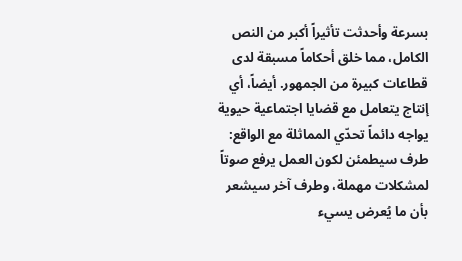بسرعة وأحدثت تأثيراً أكبر من النص الكامل، مما خلق أحكاماً مسبقة لدى قطاعات كبيرة من الجمهور. أيضاً، أي إنتاج يتعامل مع قضايا اجتماعية حيوية يواجه دائماً تحدّي المماثلة مع الواقع: طرف سيطمئن لكون العمل يرفع صوتاً لمشكلات مهملة، وطرف آخر سيشعر بأن ما يُعرض يسيء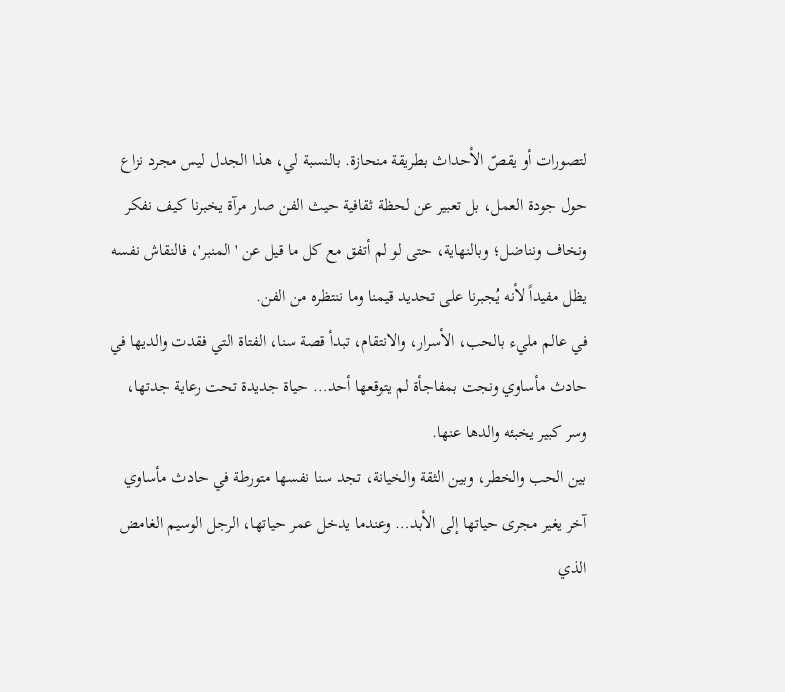لتصورات أو يقصّ الأحداث بطريقة منحازة. بالنسبة لي، هذا الجدل ليس مجرد نزاع حول جودة العمل، بل تعبير عن لحظة ثقافية حيث الفن صار مرآة يخبرنا كيف نفكر ونخاف ونناضل؛ وبالنهاية، حتى لو لم أتفق مع كل ما قيل عن 'المنبر'، فالنقاش نفسه يظل مفيداً لأنه يُجبرنا على تحديد قيمنا وما ننتظره من الفن.
في عالم مليء بالحب، الأسرار، والانتقام، تبدأ قصة سنا، الفتاة التي فقدت والديها في حادث مأساوي ونجت بمفاجأة لم يتوقعها أحد… حياة جديدة تحت رعاية جدتها، وسر كبير يخبئه والدها عنها.
بين الحب والخطر، وبين الثقة والخيانة، تجد سنا نفسها متورطة في حادث مأساوي آخر يغير مجرى حياتها إلى الأبد… وعندما يدخل عمر حياتها، الرجل الوسيم الغامض الذي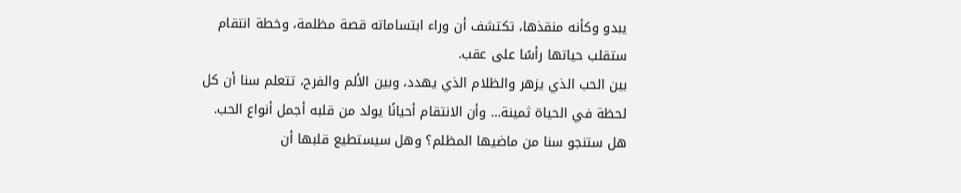يبدو وكأنه منقذها، تكتشف أن وراء ابتساماته قصة مظلمة، وخطة انتقام ستقلب حياتها رأسًا على عقب.
بين الحب الذي يزهر والظلام الذي يهدد، وبين الألم والفرح، تتعلم سنا أن كل لحظة في الحياة ثمينة… وأن الانتقام أحيانًا يولد من قلبه أجمل أنواع الحب.
هل ستنجو سنا من ماضيها المظلم؟ وهل سيستطيع قلبها أن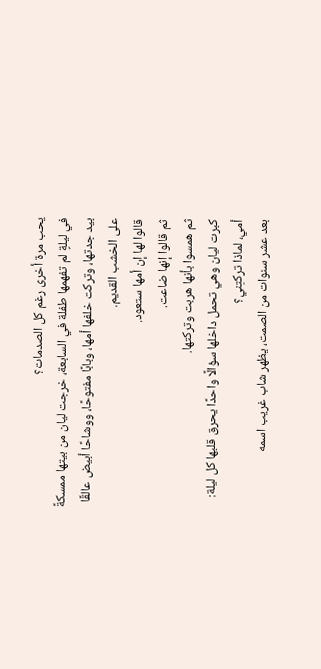يحب مرة أخرى رغم كل الصدمات؟
في ليلةٍ لم تفهمها طفلة في السابعة، خرجت ليان من بيتها ممسكةً بيد جدتها، وتركت خلفها أمها، وبابًا مفتوحًا، ووشاحًا أبيض عالقًا على الخشب القديم.
قالوا لها إن أمها ستعود.
ثم قالوا إنها ضاعت.
ثم همسوا بأنها هربت وتركتها.
كبرت ليان وهي تحمل داخلها سؤالًا واحدًا يحرق قلبها كل ليلة:
أمي، لماذا تركتِني؟
بعد عشر سنوات من الصمت، يظهر شاب غريب اسمه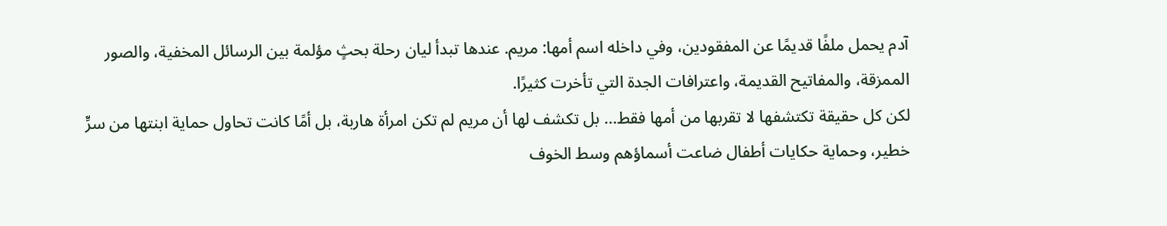آدم يحمل ملفًا قديمًا عن المفقودين، وفي داخله اسم أمها: مريم. عندها تبدأ ليان رحلة بحثٍ مؤلمة بين الرسائل المخفية، والصور الممزقة، والمفاتيح القديمة، واعترافات الجدة التي تأخرت كثيرًا.
لكن كل حقيقة تكتشفها لا تقربها من أمها فقط… بل تكشف لها أن مريم لم تكن امرأة هاربة، بل أمًا كانت تحاول حماية ابنتها من سرٍّ خطير، وحماية حكايات أطفال ضاعت أسماؤهم وسط الخوف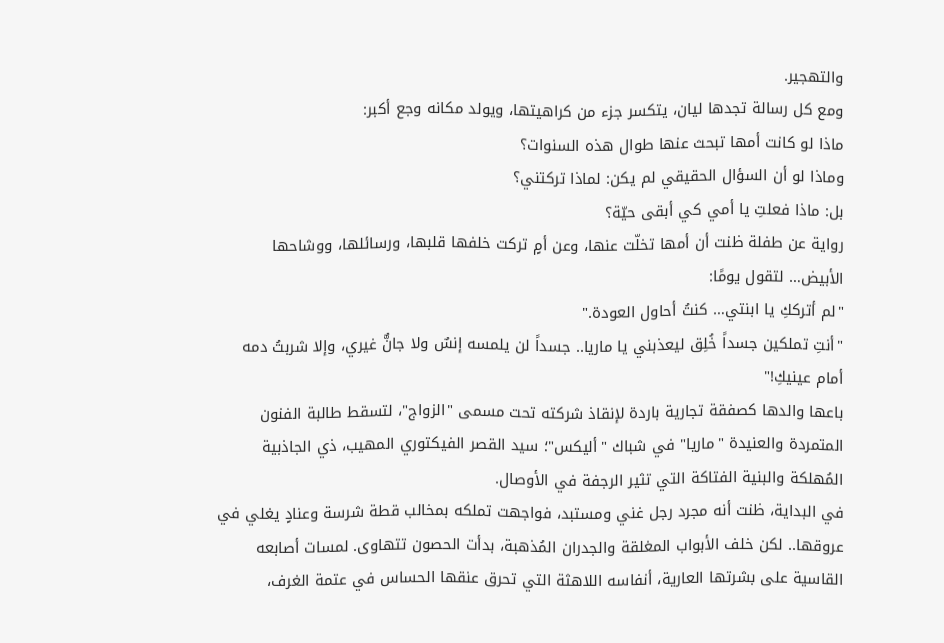والتهجير.
ومع كل رسالة تجدها ليان، يتكسر جزء من كراهيتها، ويولد مكانه وجع أكبر:
ماذا لو كانت أمها تبحث عنها طوال هذه السنوات؟
وماذا لو أن السؤال الحقيقي لم يكن: لماذا تركتني؟
بل: ماذا فعلتِ يا أمي كي أبقى حيّة؟
رواية عن طفلة ظنت أن أمها تخلّت عنها، وعن أمٍ تركت خلفها قلبها، ورسائلها، ووشاحها الأبيض… لتقول يومًا:
"لم أترككِ يا ابنتي… كنتُ أحاول العودة."
"أنتِ تملكين جسداً خُلِق ليعذبني يا ماريا.. جسداً لن يلمسه إنسٌ ولا جانٌّ غيري، وإلا شربتُ دمه أمام عينيكِ!"
باعها والدها كصفقة تجارية باردة لإنقاذ شركته تحت مسمى "الزواج"، لتسقط طالبة الفنون المتمردة والعنيدة "ماريا" في شباك "أليكس"؛ سيد القصر الفيكتوري المهيب، ذي الجاذبية المُهلكة والبنية الفتاكة التي تثير الرجفة في الأوصال.
في البداية، ظنت أنه مجرد رجل غني ومستبد، فواجهت تملكه بمخالب قطة شرسة وعنادٍ يغلي في عروقها.. لكن خلف الأبواب المغلقة والجدران المُذهبة، بدأت الحصون تتهاوى. لمسات أصابعه القاسية على بشرتها العارية، أنفاسه اللاهثة التي تحرق عنقها الحساس في عتمة الغرف،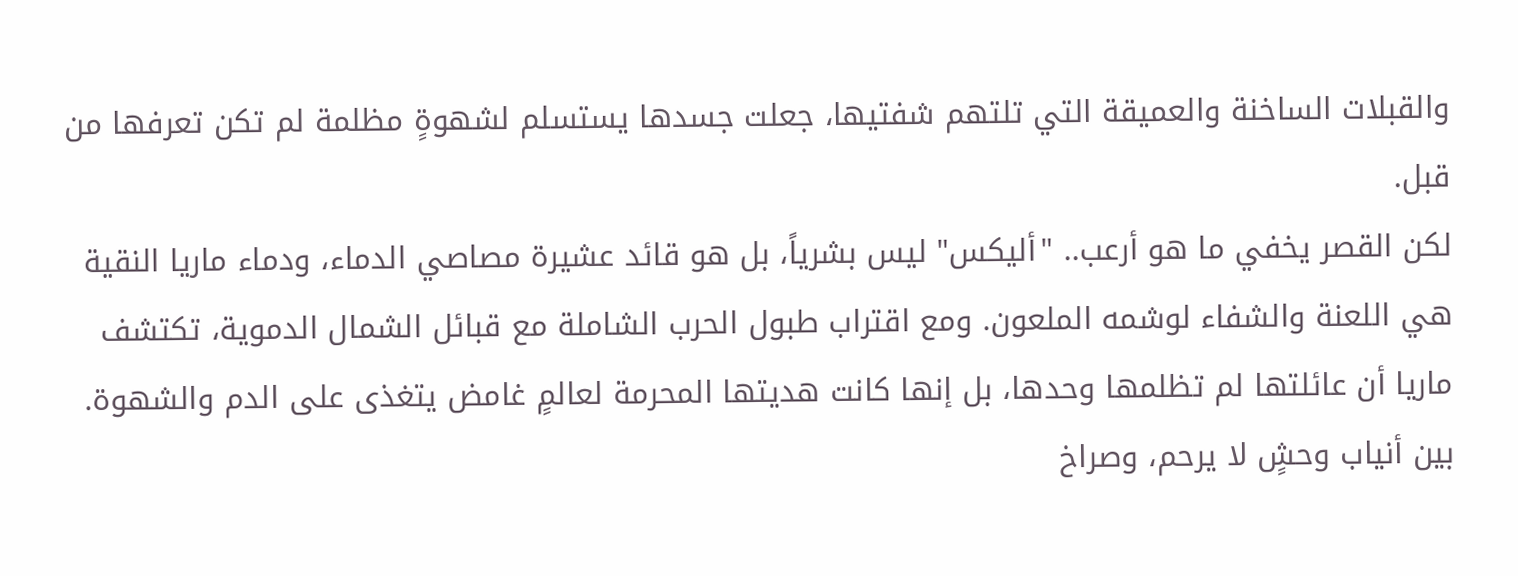والقبلات الساخنة والعميقة التي تلتهم شفتيها، جعلت جسدها يستسلم لشهوةٍ مظلمة لم تكن تعرفها من قبل.
لكن القصر يخفي ما هو أرعب.. "أليكس" ليس بشرياً، بل هو قائد عشيرة مصاصي الدماء، ودماء ماريا النقية هي اللعنة والشفاء لوشمه الملعون. ومع اقتراب طبول الحرب الشاملة مع قبائل الشمال الدموية، تكتشف ماريا أن عائلتها لم تظلمها وحدها، بل إنها كانت هديتها المحرمة لعالمٍ غامض يتغذى على الدم والشهوة.
بين أنياب وحشٍ لا يرحم، وصراخ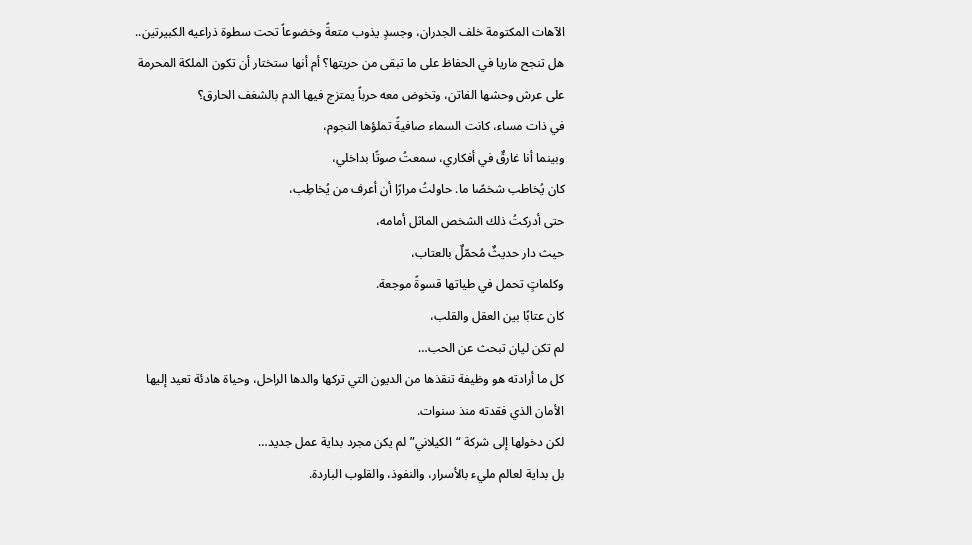الآهات المكتومة خلف الجدران، وجسدٍ يذوب متعةً وخضوعاً تحت سطوة ذراعيه الكبيرتين.. هل تنجح ماريا في الحفاظ على ما تبقى من حريتها؟ أم أنها ستختار أن تكون الملكة المحرمة على عرش وحشها الفاتن، وتخوض معه حرباً يمتزج فيها الدم بالشغف الحارق؟
في ذات مساء، كانت السماء صافيةً تملؤها النجوم،
وبينما أنا غارقٌ في أفكاري، سمعتُ صوتًا بداخلي،
كان يُخاطب شخصًا ما. حاولتُ مرارًا أن أعرف من يُخاطِب،
حتى أدركتُ ذلك الشخص الماثل أمامه،
حيث دار حديثٌ مُحمّلٌ بالعتاب،
وكلماتٍ تحمل في طياتها قسوةً موجعة.
كان عتابًا بين العقل والقلب،
لم تكن ليان تبحث عن الحب…
كل ما أرادته هو وظيفة تنقذها من الديون التي تركها والدها الراحل، وحياة هادئة تعيد إليها الأمان الذي فقدته منذ سنوات.
لكن دخولها إلى شركة “الكيلاني” لم يكن مجرد بداية عمل جديد…
بل بداية لعالم مليء بالأسرار، والنفوذ، والقلوب الباردة.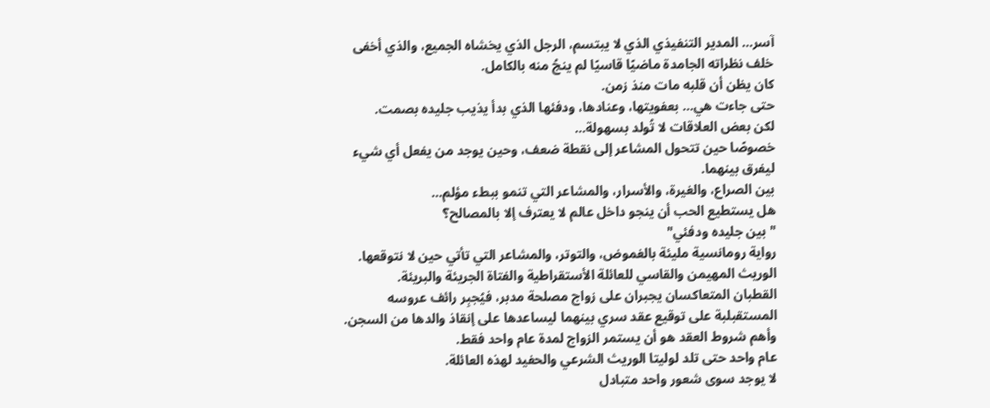آسر… المدير التنفيذي الذي لا يبتسم، الرجل الذي يخشاه الجميع، والذي أخفى خلف نظراته الجامدة ماضيًا قاسيًا لم ينجُ منه بالكامل.
كان يظن أن قلبه مات منذ زمن.
حتى جاءت هي… بعفويتها، وعنادها، ودفئها الذي بدأ يذيب جليده بصمت.
لكن بعض العلاقات لا تُولد بسهولة…
خصوصًا حين تتحول المشاعر إلى نقطة ضعف، وحين يوجد من يفعل أي شيء ليفرق بينهما.
بين الصراع، والغيرة، والأسرار، والمشاعر التي تنمو ببطء مؤلم…
هل يستطيع الحب أن ينجو داخل عالم لا يعترف إلا بالمصالح؟
"بين جليده ودفئي"
رواية رومانسية مليئة بالغموض، والتوتر، والمشاعر التي تأتي حين لا نتوقعها.
الوريث المهيمن والقاسي للعائلة الأستقراطية والفتاة الجريئة والبريئة.
القطبان المتعاكسان يجبران على زواج مصلحة مدبر، فيُجبِر رائف عروسه المستقبلبة على توقيع عقد سري بينهما ليساعدها على إنقاذ والدها من السجن. وأهم شروط العقد هو أن يستمر الزواج لمدة عام واحد فقط.
عام واحد حتى تلد لوليتا الوريث الشرعي والحفيد لهذه العائلة.
لا يوجد سوى شعور واحد متبادل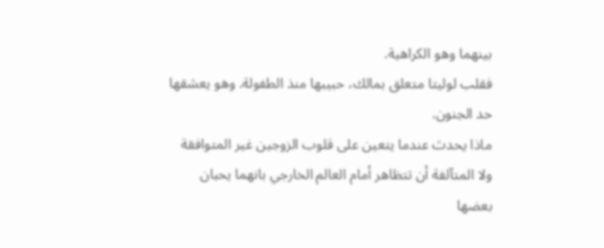بينهما وهو الكراهية.
فقلب لوليتا متعلق بمالك، حبيبها منذ الطفولة. وهو يعشقها حد الجنون.
ماذا يحدث عندما يتعين على قلوب الزوجين غير المتوافقة ولا المتآلفة أن تتظاهر أمام العالم الخارجي بانهما يحبان بعضها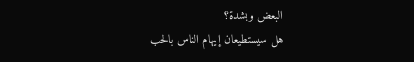البعض وبشدة؟
هل سيستطيعان إيهام الناس بالحب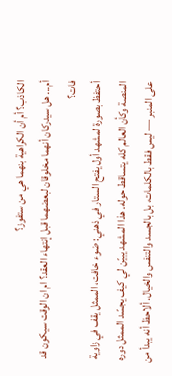الكاذب؟ أم أن الكراهية بنهما هي من ستفوز؟
أم... هل سيدركان أنهما مخلوقان لبعضهما قبل إنتهاء العقد؟ ام ان الوقت سيكون قد فات؟
أحتفظ بصورة لمشهد أول يفتح الستار في ذهني: ضوء خافت، الممثل يقف في زاوية المنصة وكأن العالم كله يتساقط حوله. هذا المشهد يبيّن لي كيف يجسّد الممثل دوره على المنبر — ليس فقط بالكلمات، بل بالجسد والتنفس والخيال. ألاحظ أنه يبدأ من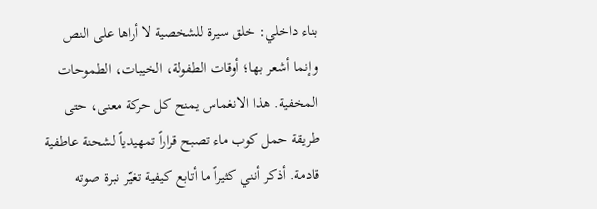بناء داخلي: خلق سيرة للشخصية لا أراها على النص وإنما أشعر بها؛ أوقات الطفولة، الخيبات، الطموحات المخفية. هذا الانغماس يمنح كل حركة معنى، حتى طريقة حمل كوب ماء تصبح قراراً تمهيدياً لشحنة عاطفية قادمة. أذكر أنني كثيراً ما أتابع كيفية تغيّر نبرة صوته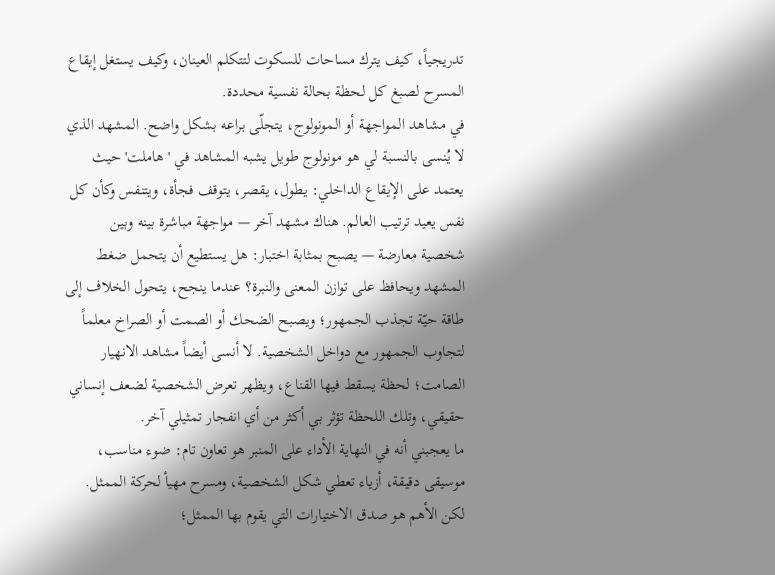تدريجياً، كيف يترك مساحات للسكوت لتتكلم العينان، وكيف يستغل إيقاع المسرح لصبغ كل لحظة بحالة نفسية محددة.
في مشاهد المواجهة أو المونولوج، يتجلّى براعه بشكل واضح. المشهد الذي لا يُنسى بالنسبة لي هو مونولوج طويل يشبه المشاهد في 'هاملت' حيث يعتمد على الإيقاع الداخلي: يطول، يقصر، يتوقف فجأة، ويتنفس وكأن كل نفس يعيد ترتيب العالم. هناك مشهد آخر — مواجهة مباشرة بينه وبين شخصية معارضة — يصبح بمثابة اختبار: هل يستطيع أن يتحمل ضغط المشهد ويحافظ على توازن المعنى والنبرة؟ عندما ينجح، يتحول الخلاف إلى طاقة حيّة تجذب الجمهور؛ ويصبح الضحك أو الصمت أو الصراخ معلماً لتجاوب الجمهور مع دواخل الشخصية. لا أنسى أيضاً مشاهد الانهيار الصامت؛ لحظة يسقط فيها القناع، ويظهر تعرض الشخصية لضعف إنساني حقيقي، وتلك اللحظة تؤثر بي أكثر من أي انفجار تمثيلي آخر.
ما يعجبني أنه في النهاية الأداء على المنبر هو تعاون تام: ضوء مناسب، موسيقى دقيقة، أزياء تعطي شكل الشخصية، ومسرح مهيأ لحركة الممثل. لكن الأهم هو صدق الاختيارات التي يقوم بها الممثل؛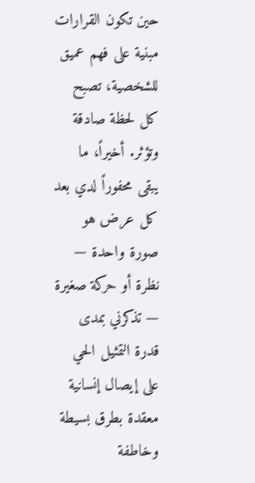حين تكون القرارات مبنية على فهم عميق للشخصية، تصبح كل لحظة صادقة وتؤثر. أخيراً، ما يبقى محفوراً لدي بعد كل عرض هو صورة واحدة — نظرة أو حركة صغيرة — تذكرني بمدى قدرة التمثيل الحي على إيصال إنسانية معقدة بطرق بسيطة وخاطفة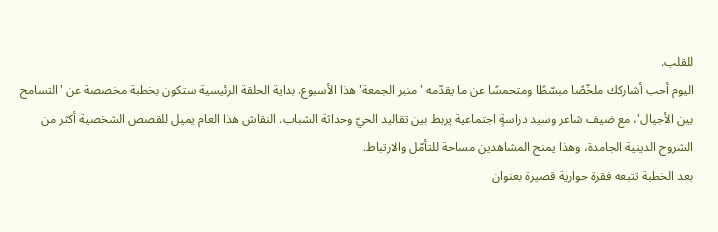للقلب.
اليوم أحب أشاركك ملخّصًا مبسّطًا ومتحمسًا عن ما يقدّمه 'منبر الجمعة' هذا الأسبوع. بداية الحلقة الرئيسية ستكون بخطبة مخصصة عن 'التسامح بين الأجيال'، مع ضيف شاعر وسيد دراسةٍ اجتماعية يربط بين تقاليد الحيّ وحداثة الشباب. النقاش هذا العام يميل للقصص الشخصية أكثر من الشروح الدينية الجامدة، وهذا يمنح المشاهدين مساحة للتأمّل والارتباط.
بعد الخطبة تتبعه فقرة حوارية قصيرة بعنوان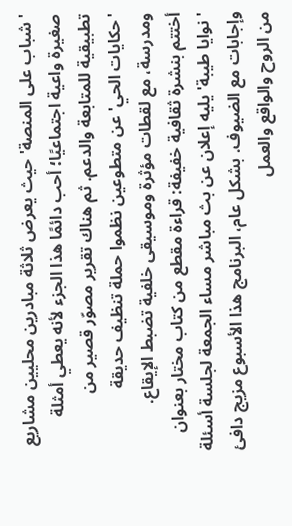'شباب على المنصة' حيث يعرض ثلاثة مبادرين محليين مشاريع صغيرة واعية اجتماعيًا؛ أحب دائمًا هذا الجزء لأنه يعطي أمثلة تطبيقية للمتابعة والدعم. ثم هناك تقرير مصوّر قصير من 'حكايات الحي' عن متطوعين نظموا حملة تنظيف حديقة ومدرسة، مع لقطات مؤثرة وموسيقى خلفية تضبط الإيقاع.
أختتم بنشرة ثقافية خفيفة: قراءة مقطع من كتاب مختار بعنوان 'نوايا طيبة' يليه إعلان عن بث مباشر مساء الجمعة لجلسة أسئلة وإجابات مع الضيوف. بشكل عام، البرنامج هذا الأسبوع مزيج دافئ من الروح والواقع والعمل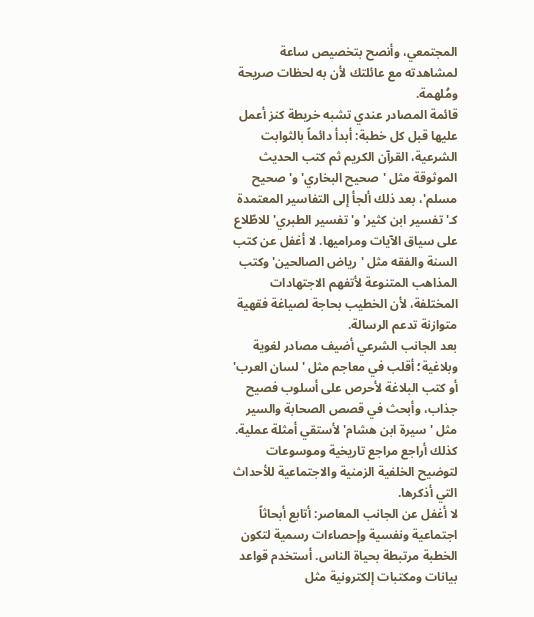المجتمعي، وأنصح بتخصيص ساعة لمشاهدته مع عائلتك لأن به لحظات صريحة ومُلهمة.
قائمة المصادر عندي تشبه خريطة كنز أعمل عليها قبل كل خطبة: أبدأ دائماً بالثوابت الشرعية، القرآن الكريم ثم كتب الحديث الموثوقة مثل 'صحيح البخاري' و'صحيح مسلم'، بعد ذلك ألجأ إلى التفاسير المعتمدة كـ'تفسير ابن كثير' و'تفسير الطبري' للاطّلاع على سياق الآيات ومراميها. لا أغفل عن كتب السنة والفقه مثل 'رياض الصالحين' وكتب المذاهب المتنوعة لأتفهم الاجتهادات المختلفة، لأن الخطيب بحاجة لصياغة فقهية متوازنة تدعم الرسالة.
بعد الجانب الشرعي أضيف مصادر لغوية وبلاغية؛ أقلب في معاجم مثل 'لسان العرب' أو كتب البلاغة لأحرص على أسلوب فصيح جذاب، وأبحث في قصص الصحابة والسير مثل 'سيرة ابن هشام' لأستقي أمثلة عملية. كذلك أراجع مراجع تاريخية وموسوعات لتوضيح الخلفية الزمنية والاجتماعية للأحداث التي أذكرها.
لا أغفل عن الجانب المعاصر: أتابع أبحاثاً اجتماعية ونفسية وإحصاءات رسمية لتكون الخطبة مرتبطة بحياة الناس. أستخدم قواعد بيانات ومكتبات إلكترونية مثل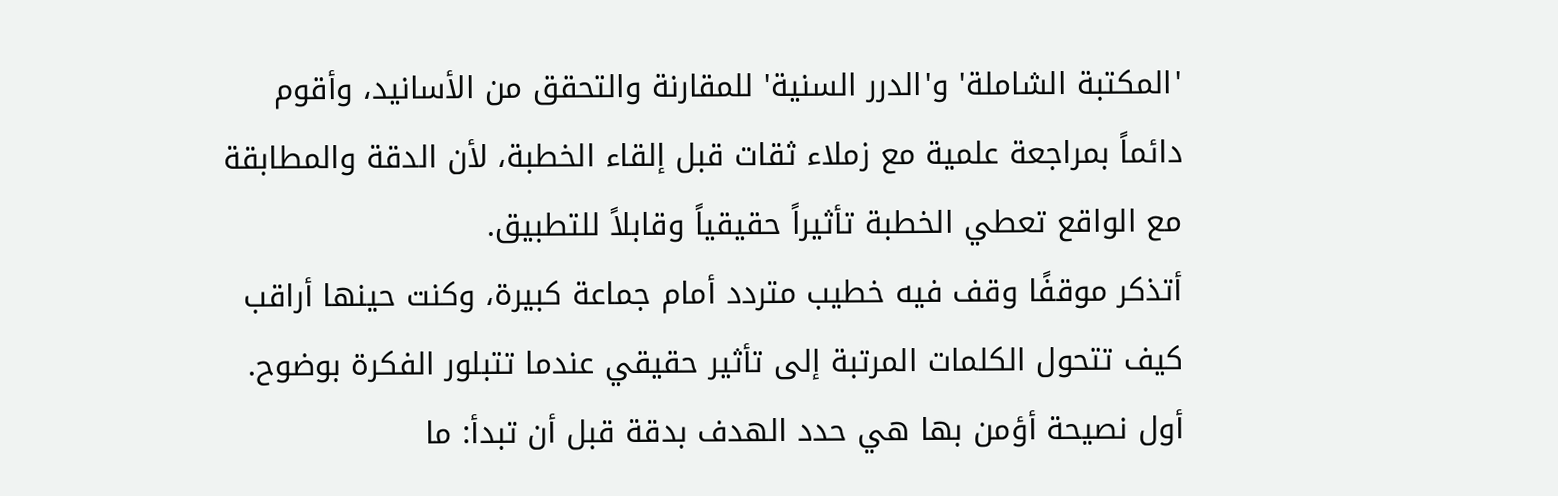'المكتبة الشاملة' و'الدرر السنية' للمقارنة والتحقق من الأسانيد، وأقوم دائماً بمراجعة علمية مع زملاء ثقات قبل إلقاء الخطبة، لأن الدقة والمطابقة مع الواقع تعطي الخطبة تأثيراً حقيقياً وقابلاً للتطبيق.
أتذكر موقفًا وقف فيه خطيب متردد أمام جماعة كبيرة، وكنت حينها أراقب كيف تتحول الكلمات المرتبة إلى تأثير حقيقي عندما تتبلور الفكرة بوضوح. أول نصيحة أؤمن بها هي حدد الهدف بدقة قبل أن تبدأ: ما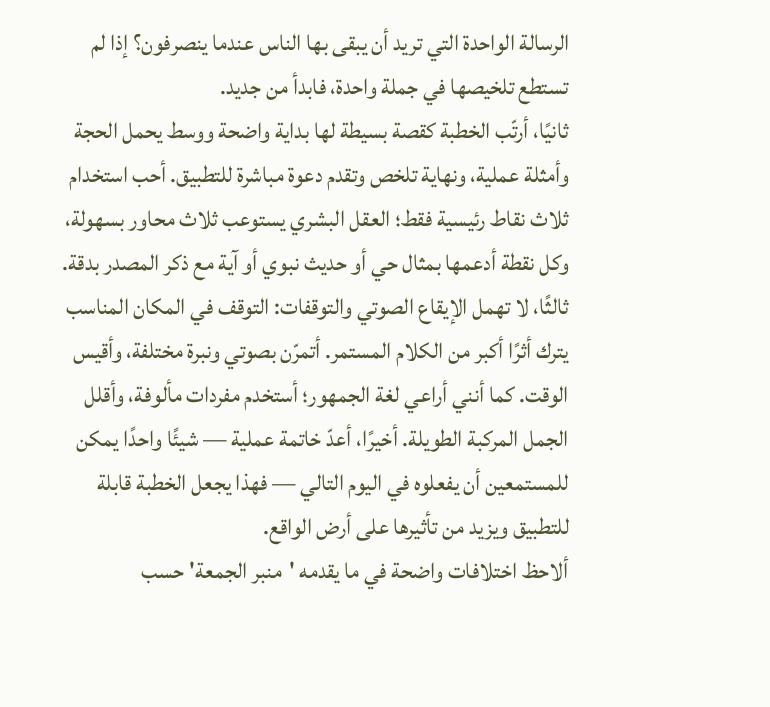الرسالة الواحدة التي تريد أن يبقى بها الناس عندما ينصرفون؟ إذا لم تستطع تلخيصها في جملة واحدة، فابدأ من جديد.
ثانيًا، أرتّب الخطبة كقصة بسيطة لها بداية واضحة ووسط يحمل الحجة وأمثلة عملية، ونهاية تلخص وتقدم دعوة مباشرة للتطبيق. أحب استخدام ثلاث نقاط رئيسية فقط؛ العقل البشري يستوعب ثلاث محاور بسهولة، وكل نقطة أدعمها بمثال حي أو حديث نبوي أو آية مع ذكر المصدر بدقة.
ثالثًا، لا تهمل الإيقاع الصوتي والتوقفات: التوقف في المكان المناسب يترك أثرًا أكبر من الكلام المستمر. أتمرّن بصوتي ونبرة مختلفة، وأقيس الوقت. كما أنني أراعي لغة الجمهور؛ أستخدم مفردات مألوفة، وأقلل الجمل المركبة الطويلة. أخيرًا، أعدّ خاتمة عملية — شيئًا واحدًا يمكن للمستمعين أن يفعلوه في اليوم التالي — فهذا يجعل الخطبة قابلة للتطبيق ويزيد من تأثيرها على أرض الواقع.
ألاحظ اختلافات واضحة في ما يقدمه 'منبر الجمعة' حسب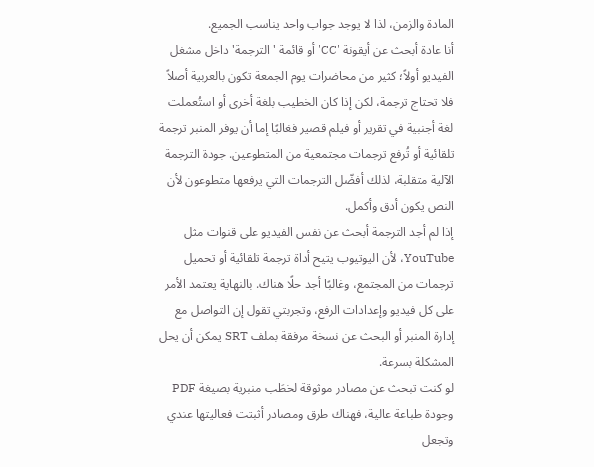المادة والزمن، لذا لا يوجد جواب واحد يناسب الجميع.
أنا عادة أبحث عن أيقونة 'CC' أو قائمة 'الترجمة' داخل مشغل الفيديو أولاً؛ كثير من محاضرات يوم الجمعة تكون بالعربية أصلاً فلا تحتاج ترجمة، لكن إذا كان الخطيب بلغة أخرى أو استُعملت لغة أجنبية في تقرير أو فيلم قصير فغالبًا إما أن يوفر المنبر ترجمة تلقائية أو تُرفع ترجمات مجتمعية من المتطوعين. جودة الترجمة الآلية متقلبة، لذلك أفضّل الترجمات التي يرفعها متطوعون لأن النص يكون أدق وأكمل.
إذا لم أجد الترجمة أبحث عن نفس الفيديو على قنوات مثل YouTube، لأن اليوتيوب يتيح أداة ترجمة تلقائية أو تحميل ترجمات من المجتمع، وغالبًا أجد حلًا هناك. بالنهاية يعتمد الأمر على كل فيديو وإعدادات الرفع، وتجربتي تقول إن التواصل مع إدارة المنبر أو البحث عن نسخة مرفقة بملف SRT يمكن أن يحل المشكلة بسرعة.
لو كنت تبحث عن مصادر موثوقة لخطَب منبرية بصيغة PDF وجودة طباعة عالية، فهناك طرق ومصادر أثبتت فعاليتها عندي وتجعل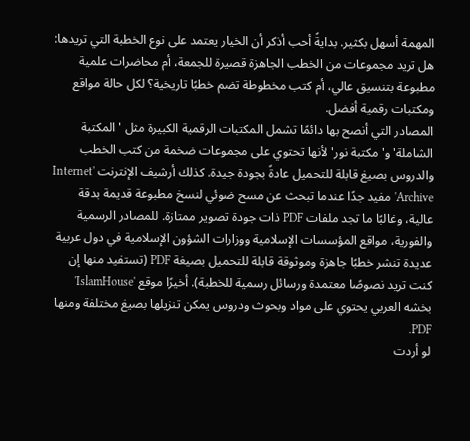المهمة أسهل بكثير. بدايةً أحب أذكر أن الخيار يعتمد على نوع الخطبة التي تريدها: هل تريد مجموعات من الخطب الجاهزة قصيرة للجمعة، أم محاضرات علمية مطبوعة بتنسيق عالي، أم كتب مخطوطة تضم خطبًا تاريخية؟ لكل حالة مواقع ومكتبات رقمية أفضل.
المصادر التي أنصح بها دائمًا تشمل المكتبات الرقمية الكبيرة مثل 'المكتبة الشاملة' و'مكتبة نور' لأنها تحتوي على مجموعات ضخمة من كتب الخطب والدروس بصيغ قابلة للتحميل عادةً بجودة جيدة. كذلك أرشيف الإنترنت 'Internet Archive' مفيد جدًا عندما تبحث عن مسح ضوئي لنسخ مطبوعة قديمة بدقة عالية، وغالبًا ما تجد ملفات PDF ذات جودة تصوير ممتازة. للمصادر الرسمية والفورية، مواقع المؤسسات الإسلامية ووزارات الشؤون الإسلامية في دول عربية عديدة تنشر خطبًا جاهزة وموثوقة قابلة للتحميل بصيغة PDF (تستفيد منها إن كنت تريد نصوصًا معتمدة ورسائل رسمية للخطبة). أخيرًا موقع 'IslamHouse' بخشه العربي يحتوي على مواد وبحوث ودروس يمكن تنزيلها بصيغ مختلفة ومنها PDF.
لو أردت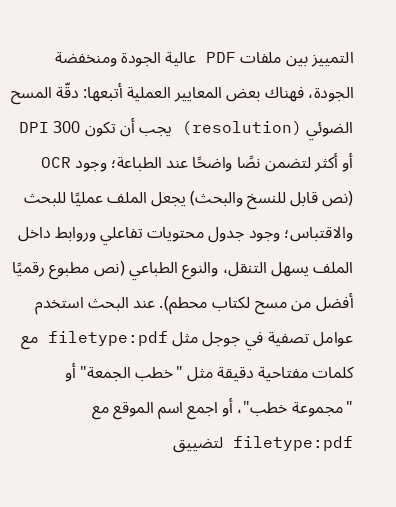التمييز بين ملفات PDF عالية الجودة ومنخفضة الجودة، فهناك بعض المعايير العملية أتبعها: دقّة المسح الضوئي (resolution) يجب أن تكون 300 DPI أو أكثر لتضمن نصًا واضحًا عند الطباعة؛ وجود OCR (نص قابل للنسخ والبحث) يجعل الملف عمليًا للبحث والاقتباس؛ وجود جدول محتويات تفاعلي وروابط داخل الملف يسهل التنقل، والنوع الطباعي (نص مطبوع رقميًا أفضل من مسح لكتاب محطم). عند البحث استخدم عوامل تصفية في جوجل مثل filetype:pdf مع كلمات مفتاحية دقيقة مثل "خطب الجمعة" أو "مجموعة خطب"، أو اجمع اسم الموقع مع filetype:pdf لتضييق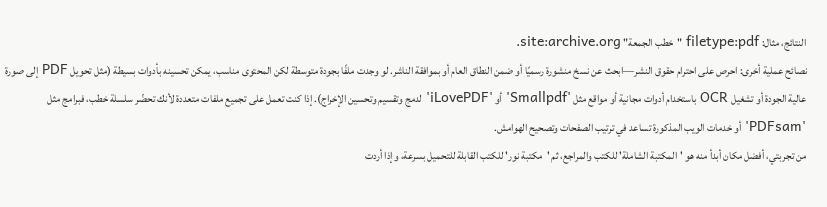النتائج، مثال: filetype:pdf "خطب الجمعة" site:archive.org.
نصائح عملية أخرى: احرص على احترام حقوق النشر—ابحث عن نسخ منشورة رسميًا أو ضمن النطاق العام أو بموافقة الناشر. لو وجدت ملفًا بجودة متوسطة لكن المحتوى مناسب، يمكن تحسينه بأدوات بسيطة (مثل تحويل PDF إلى صورة عالية الجودة أو تشغيل OCR باستخدام أدوات مجانية أو مواقع مثل 'Smallpdf' أو 'iLovePDF' لدمج وتقسيم وتحسين الإخراج). إذا كنت تعمل على تجميع ملفات متعددة لأنك تحضّر سلسلة خطب، فبرامج مثل 'PDFsam' أو خدمات الويب المذكورة تساعد في ترتيب الصفحات وتصحيح الهوامش.
من تجربتي، أفضل مكان أبدأ منه هو 'المكتبة الشاملة' للكتب والمراجع، ثم 'مكتبة نور' للكتب القابلة للتحميل بسرعة، وإذا أردت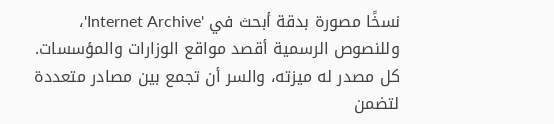نسخًا مصورة بدقة أبحث في 'Internet Archive'، وللنصوص الرسمية أقصد مواقع الوزارات والمؤسسات. كل مصدر له ميزته، والسر أن تجمع بين مصادر متعددة لتضمن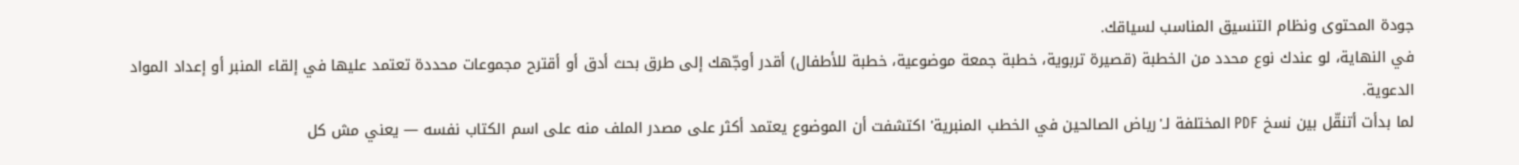جودة المحتوى ونظام التنسيق المناسب لسياقك.
في النهاية، لو عندك نوع محدد من الخطبة (قصيرة تربوية، خطبة جمعة موضوعية، خطبة للأطفال) أقدر أوجّهك إلى طرق بحث أدق أو أقترح مجموعات محددة تعتمد عليها في إلقاء المنبر أو إعداد المواد الدعوية.
لما بدأت أتنقّل بين نسخ PDF المختلفة لـ'رياض الصالحين في الخطب المنبرية' اكتشفت أن الموضوع يعتمد أكثر على مصدر الملف منه على اسم الكتاب نفسه — يعني مش كل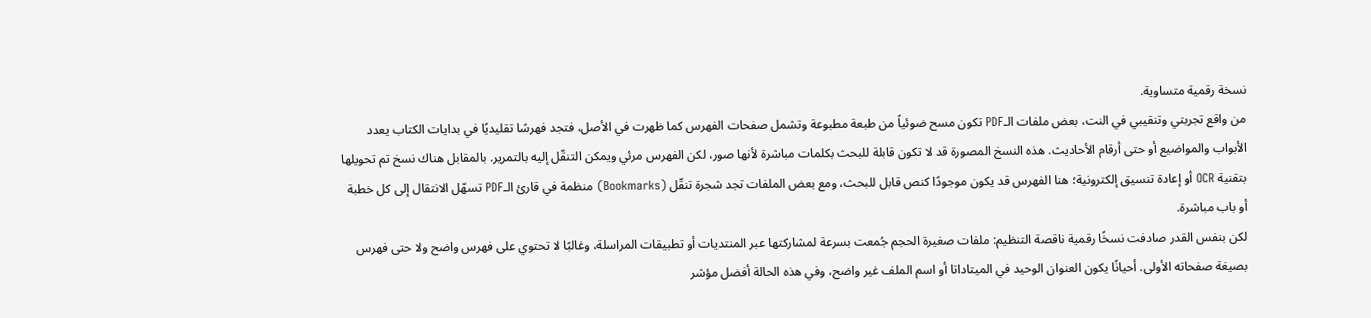نسخة رقمية متساوية.
من واقع تجربتي وتنقيبي في النت، بعض ملفات الـPDF تكون مسح ضوئياً من طبعة مطبوعة وتشمل صفحات الفهرس كما ظهرت في الأصل، فتجد فهرسًا تقليديًا في بدايات الكتاب يعدد الأبواب والمواضيع أو حتى أرقام الأحاديث. هذه النسخ المصورة قد لا تكون قابلة للبحث بكلمات مباشرة لأنها صور، لكن الفهرس مرئي ويمكن التنقّل إليه بالتمرير. بالمقابل هناك نسخ تم تحويلها بتقنية OCR أو إعادة تنسيق إلكترونية؛ هنا الفهرس قد يكون موجودًا كنص قابل للبحث، ومع بعض الملفات تجد شجرة تنقّل (Bookmarks) منظمة في قارئ الـPDF تسهّل الانتقال إلى كل خطبة أو باب مباشرة.
لكن بنفس القدر صادفت نسخًا رقمية ناقصة التنظيم: ملفات صغيرة الحجم جُمعت بسرعة لمشاركتها عبر المنتديات أو تطبيقات المراسلة، وغالبًا لا تحتوي على فهرس واضح ولا حتى فهرس بصيغة صفحاته الأولى. أحيانًا يكون العنوان الوحيد في الميتاداتا أو اسم الملف غير واضح، وفي هذه الحالة أفضل مؤشر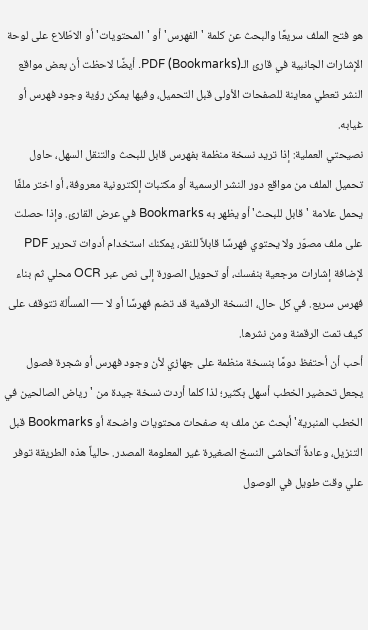هو فتح الملف سريعًا والبحث عن كلمة 'الفهرس' أو 'المحتويات' أو الاطّلاع على لوحة الإشارات الجانبية في قارئ الـPDF (Bookmarks). أيضًا لاحظت أن بعض مواقع النشر تعطي معاينة للصفحات الأولى قبل التحميل، وفيها يمكن رؤية وجود فهرس أو غيابه.
نصيحتي العملية: إذا تريد نسخة منظمة بفهرس قابل للبحث والتنقل السهل، حاول تحميل الملف من مواقع دور النشر الرسمية أو مكتبات إلكترونية معروفة، أو اختر ملفًا يحمل علامة 'قابل للبحث' أو يظهر به Bookmarks في عرض القارئ. وإذا حصلت على ملف مصوّر ولا يحتوي فهرسًا قابلاً للنقر، يمكنك استخدام أدوات تحرير PDF لإضافة إشارات مرجعية بنفسك، أو تحويل الصورة إلى نص عبر OCR محلي ثم بناء فهرس سريع. في كل حال، النسخة الرقمية قد تضم فهرسًا أو لا — المسألة تتوقف على كيف تمت الرقمنة ومن نشرها.
أحب أن أحتفظ دومًا بنسخة منظمة على جهازي لأن وجود فهرس أو شجرة فصول يجعل تحضير الخطب أسهل بكثير؛ لذا كلما أردت نسخة جيدة من 'رياض الصالحين في الخطب المنبرية' أبحث عن ملف به صفحات محتويات واضحة أو Bookmarks قبل التنزيل، وعادةً أتحاشى النسخ الصغيرة غير المعلومة المصدر. حالياً هذه الطريقة توفر علي وقت طويل في الوصول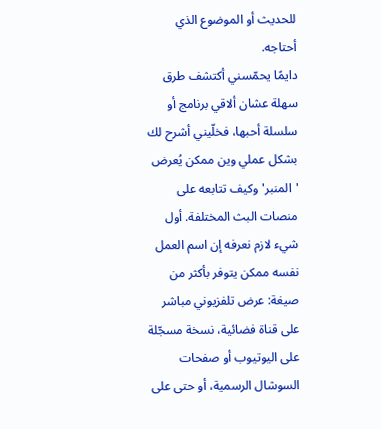للحديث أو الموضوع الذي أحتاجه.
دايمًا يحمّسني أكتشف طرق سهلة عشان ألاقي برنامج أو سلسلة أحبها، فخلّيني أشرح لك بشكل عملي وين ممكن يُعرض 'المنبر' وكيف تتابعه على منصات البث المختلفة. أول شيء لازم نعرفه إن اسم العمل نفسه ممكن يتوفر بأكثر من صيغة: عرض تلفزيوني مباشر على قناة فضائية، نسخة مسجّلة على اليوتيوب أو صفحات السوشال الرسمية، أو حتى على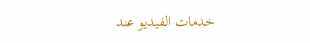خدمات الفيديو عند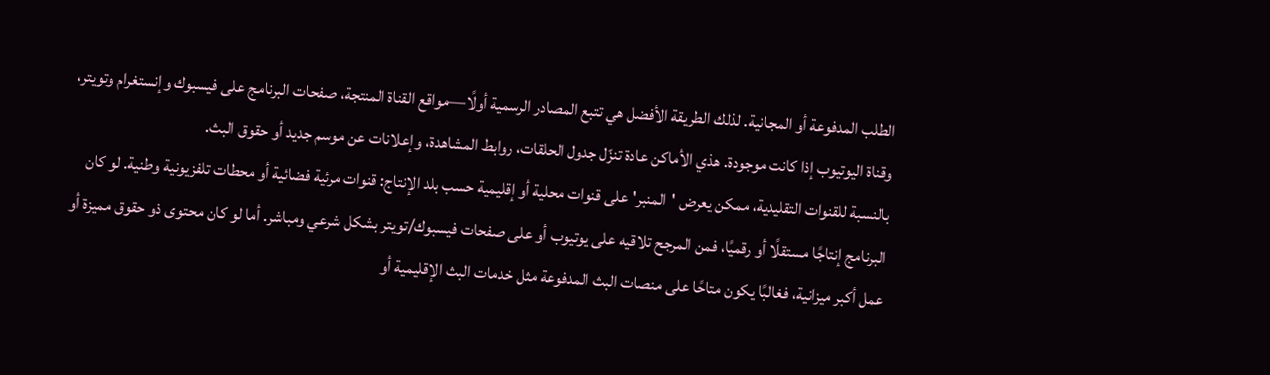الطلب المدفوعة أو المجانية. لذلك الطريقة الأفضل هي تتبع المصادر الرسمية أولًا—مواقع القناة المنتجة، صفحات البرنامج على فيسبوك وإنستغرام وتويتر، وقناة اليوتيوب إذا كانت موجودة. هذي الأماكن عادة تنزّل جدول الحلقات، روابط المشاهدة، وإعلانات عن موسم جديد أو حقوق البث.
بالنسبة للقنوات التقليدية، ممكن يعرض 'المنبر' على قنوات محلية أو إقليمية حسب بلد الإنتاج: قنوات مرئية فضائية أو محطات تلفزيونية وطنية. لو كان البرنامج إنتاجًا مستقلًا أو رقميًا، فمن المرجح تلاقيه على يوتيوب أو على صفحات فيسبوك/تويتر بشكل شرعي ومباشر. أما لو كان محتوى ذو حقوق مميزة أو عمل أكبر ميزانية، فغالبًا يكون متاحًا على منصات البث المدفوعة مثل خدمات البث الإقليمية أو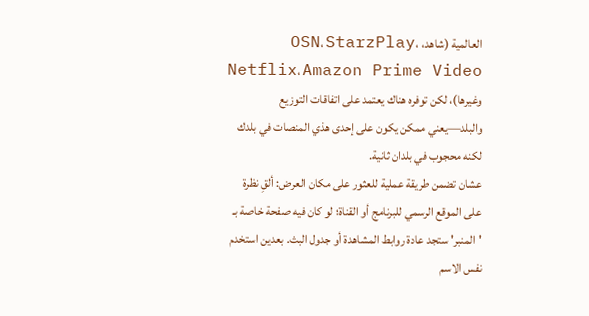العالمية (شاهد، OSN، StarzPlay، Netflix، Amazon Prime Video وغيرها)، لكن توفره هناك يعتمد على اتفاقات التوزيع والبلد—يعني ممكن يكون على إحدى هذي المنصات في بلدك لكنه محجوب في بلدان ثانية.
عشان تضمن طريقة عملية للعثور على مكان العرض: ألقِ نظرة على الموقع الرسمي للبرنامج أو القناة؛ لو كان فيه صفحة خاصة بـ 'المنبر' ستجد عادة روابط المشاهدة أو جدول البث. بعدين استخدم نفس الاسم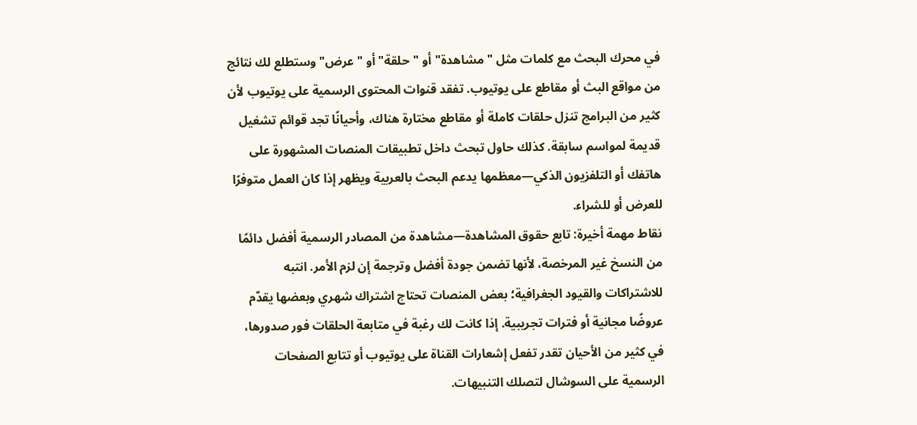في محرك البحث مع كلمات مثل "مشاهدة" أو "حلقة" أو "عرض" وستطلع لك نتائج من مواقع البث أو مقاطع على يوتيوب. تفقد قنوات المحتوى الرسمية على يوتيوب لأن كثير من البرامج تنزل حلقات كاملة أو مقاطع مختارة هناك، وأحيانًا تجد قوائم تشغيل قديمة لمواسم سابقة. كذلك حاول تبحث داخل تطبيقات المنصات المشهورة على هاتفك أو التلفزيون الذكي—معظمها يدعم البحث بالعربية ويظهر إذا كان العمل متوفرًا للعرض أو للشراء.
نقاط مهمة أخيرة: تابع حقوق المشاهدة—مشاهدة من المصادر الرسمية أفضل دائمًا من النسخ غير المرخصة، لأنها تضمن جودة أفضل وترجمة إن لزم الأمر. انتبه للاشتراكات والقيود الجغرافية؛ بعض المنصات تحتاج اشتراك شهري وبعضها يقدّم عروضًا مجانية أو فترات تجريبية. إذا كانت لك رغبة في متابعة الحلقات فور صدورها، في كثير من الأحيان تقدر تفعل إشعارات القناة على يوتيوب أو تتابع الصفحات الرسمية على السوشال لتصلك التنبيهات.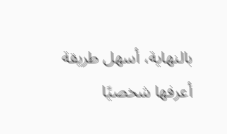بالنهاية، أسهل طريقة أعرفها شخصيًا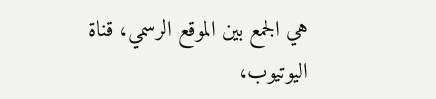هي الجمع بين الموقع الرسمي، قناة اليوتيوب،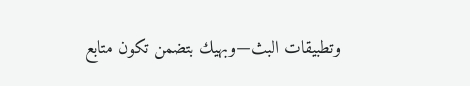وتطبيقات البث—وبهيك بتضمن تكون متابع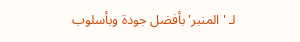لـ 'المنبر' بأفضل جودة وبأسلوب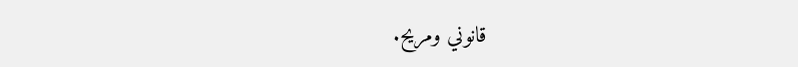قانوني ومريح.